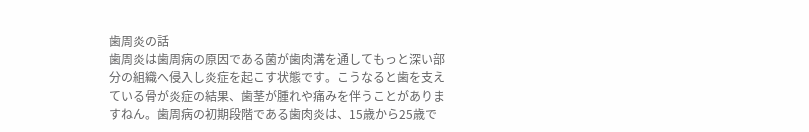歯周炎の話
歯周炎は歯周病の原因である菌が歯肉溝を通してもっと深い部分の組織へ侵入し炎症を起こす状態です。こうなると歯を支えている骨が炎症の結果、歯茎が腫れや痛みを伴うことがありますねん。歯周病の初期段階である歯肉炎は、15歳から25歳で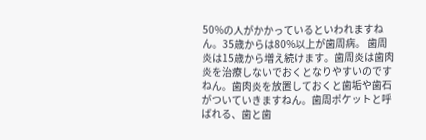50%の人がかかっているといわれますねん。35歳からは80%以上が歯周病。 歯周炎は15歳から増え続けます。歯周炎は歯肉炎を治療しないでおくとなりやすいのですねん。歯肉炎を放置しておくと歯垢や歯石がついていきますねん。歯周ポケットと呼ばれる、歯と歯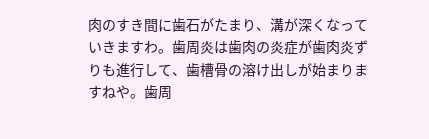肉のすき間に歯石がたまり、溝が深くなっていきますわ。歯周炎は歯肉の炎症が歯肉炎ずりも進行して、歯槽骨の溶け出しが始まりますねや。歯周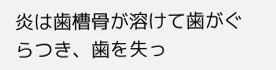炎は歯槽骨が溶けて歯がぐらつき、歯を失っ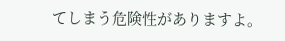てしまう危険性がありますよ。